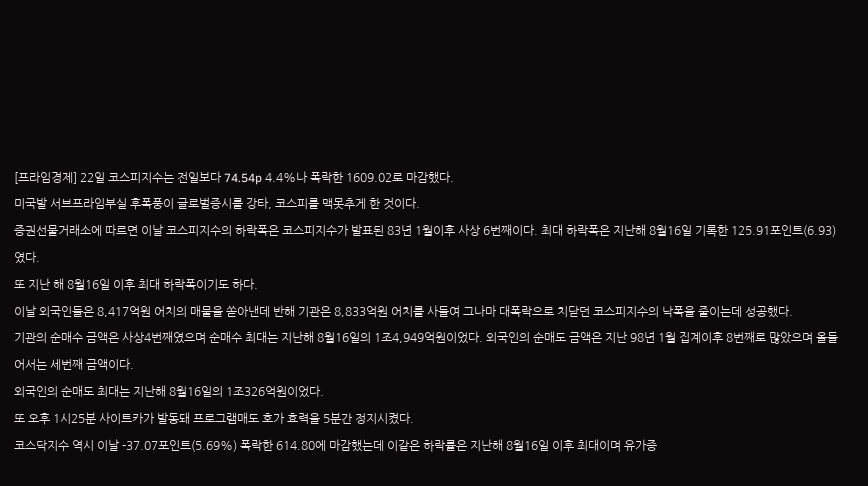[프라임경제] 22일 코스피지수는 전일보다 74.54p 4.4%나 폭락한 1609.02로 마감했다.
미국발 서브프라임부실 후폭풍이 글로벌증시를 강타, 코스피를 맥못추게 한 것이다.
증권선물거래소에 따르면 이날 코스피지수의 하락폭은 코스피지수가 발표된 83년 1월이후 사상 6번째이다. 최대 하락폭은 지난해 8월16일 기록한 125.91포인트(6.93)였다.
또 지난 해 8월16일 이후 최대 하락폭이기도 하다.
이날 외국인들은 8,417억원 어치의 매물을 쏟아낸데 반해 기관은 8,833억원 어치를 사들여 그나마 대폭락으로 치닫던 코스피지수의 낙폭을 줄이는데 성공했다.
기관의 순매수 금액은 사상4번째였으며 순매수 최대는 지난해 8월16일의 1조4,949억원이었다. 외국인의 순매도 금액은 지난 98년 1월 집계이후 8번째로 많았으며 올들어서는 세번째 금액이다.
외국인의 순매도 최대는 지난해 8월16일의 1조326억원이었다.
또 오후 1시25분 사이트카가 발동돼 프로그램매도 호가 효력을 5분간 정지시켰다.
코스닥지수 역시 이날 -37.07포인트(5.69%) 폭락한 614.80에 마감했는데 이같은 하락률은 지난해 8월16일 이후 최대이며 유가증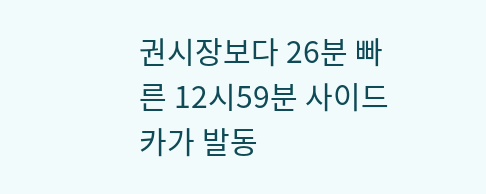권시장보다 26분 빠른 12시59분 사이드카가 발동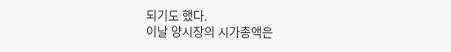되기도 했다.
이날 양시장의 시가총액은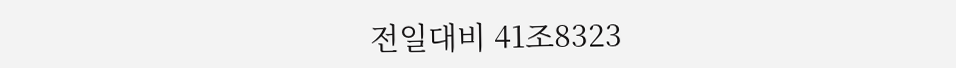전일대비 41조8323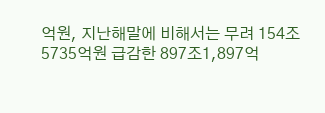억원, 지난해말에 비해서는 무려 154조5735억원 급감한 897조1,897억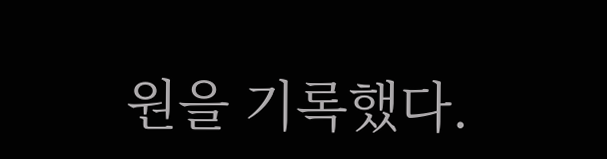원을 기록했다.